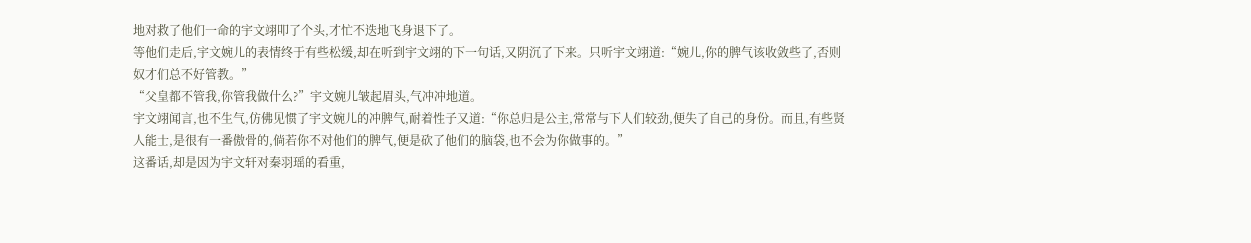地对救了他们一命的宇文翊叩了个头,才忙不迭地飞身退下了。
等他们走后,宇文婉儿的表情终于有些松缓,却在听到宇文翊的下一句话,又阴沉了下来。只听宇文翊道:“婉儿,你的脾气该收敛些了,否则奴才们总不好管教。”
“父皇都不管我,你管我做什么?”宇文婉儿皱起眉头,气冲冲地道。
宇文翊闻言,也不生气,仿佛见惯了宇文婉儿的冲脾气,耐着性子又道:“你总归是公主,常常与下人们较劲,便失了自己的身份。而且,有些贤人能士,是很有一番傲骨的,倘若你不对他们的脾气,便是砍了他们的脑袋,也不会为你做事的。”
这番话,却是因为宇文轩对秦羽瑶的看重,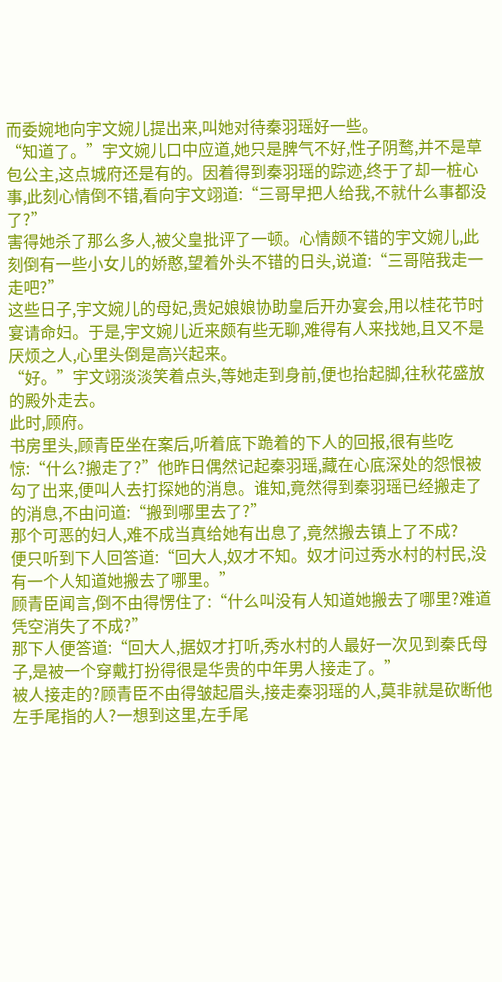而委婉地向宇文婉儿提出来,叫她对待秦羽瑶好一些。
“知道了。”宇文婉儿口中应道,她只是脾气不好,性子阴鹜,并不是草包公主,这点城府还是有的。因着得到秦羽瑶的踪迹,终于了却一桩心事,此刻心情倒不错,看向宇文翊道:“三哥早把人给我,不就什么事都没了?”
害得她杀了那么多人,被父皇批评了一顿。心情颇不错的宇文婉儿,此刻倒有一些小女儿的娇憨,望着外头不错的日头,说道:“三哥陪我走一走吧?”
这些日子,宇文婉儿的母妃,贵妃娘娘协助皇后开办宴会,用以桂花节时宴请命妇。于是,宇文婉儿近来颇有些无聊,难得有人来找她,且又不是厌烦之人,心里头倒是高兴起来。
“好。”宇文翊淡淡笑着点头,等她走到身前,便也抬起脚,往秋花盛放的殿外走去。
此时,顾府。
书房里头,顾青臣坐在案后,听着底下跪着的下人的回报,很有些吃惊:“什么?搬走了?”他昨日偶然记起秦羽瑶,藏在心底深处的怨恨被勾了出来,便叫人去打探她的消息。谁知,竟然得到秦羽瑶已经搬走了的消息,不由问道:“搬到哪里去了?”
那个可恶的妇人,难不成当真给她有出息了,竟然搬去镇上了不成?
便只听到下人回答道:“回大人,奴才不知。奴才问过秀水村的村民,没有一个人知道她搬去了哪里。”
顾青臣闻言,倒不由得愣住了:“什么叫没有人知道她搬去了哪里?难道凭空消失了不成?”
那下人便答道:“回大人,据奴才打听,秀水村的人最好一次见到秦氏母子,是被一个穿戴打扮得很是华贵的中年男人接走了。”
被人接走的?顾青臣不由得皱起眉头,接走秦羽瑶的人,莫非就是砍断他左手尾指的人?一想到这里,左手尾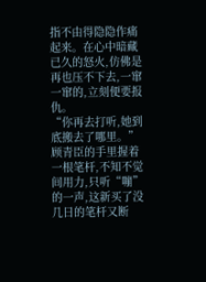指不由得隐隐作痛起来。在心中暗藏已久的怒火,仿佛是再也压不下去,一窜一窜的,立刻便要报仇。
“你再去打听,她到底搬去了哪里。”顾青臣的手里握着一根笔杆,不知不觉间用力,只听“嘣”的一声,这新买了没几日的笔杆又断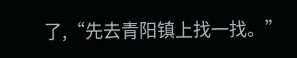了,“先去青阳镇上找一找。”